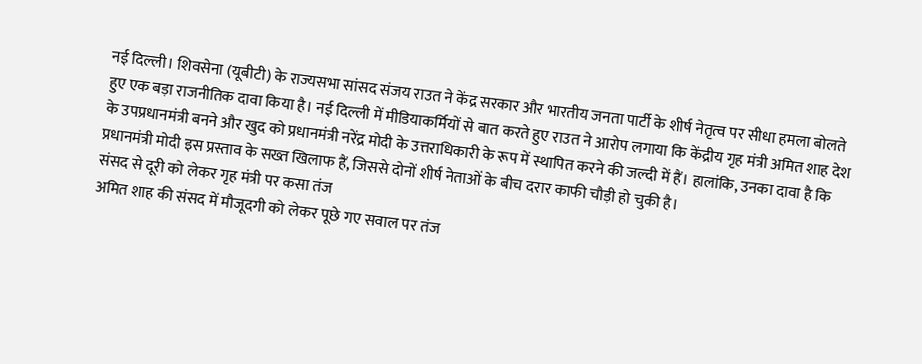नई दिल्ली। शिवसेना (यूबीटी) के राज्यसभा सांसद संजय राउत ने केंद्र सरकार और भारतीय जनता पार्टी के शीर्ष नेतृत्व पर सीधा हमला बोलते हुए एक बड़ा राजनीतिक दावा किया है। नई दिल्ली में मीडियाकर्मियों से बात करते हुए राउत ने आरोप लगाया कि केंद्रीय गृह मंत्री अमित शाह देश के उपप्रधानमंत्री बनने और खुद को प्रधानमंत्री नरेंद्र मोदी के उत्तराधिकारी के रूप में स्थापित करने की जल्दी में हैं। हालांकि, उनका दावा है कि प्रधानमंत्री मोदी इस प्रस्ताव के सख्त खिलाफ हैं, जिससे दोनों शीर्ष नेताओं के बीच दरार काफी चौड़ी हो चुकी है।
संसद से दूरी को लेकर गृह मंत्री पर कसा तंज
अमित शाह की संसद में मौजूदगी को लेकर पूछे गए सवाल पर तंज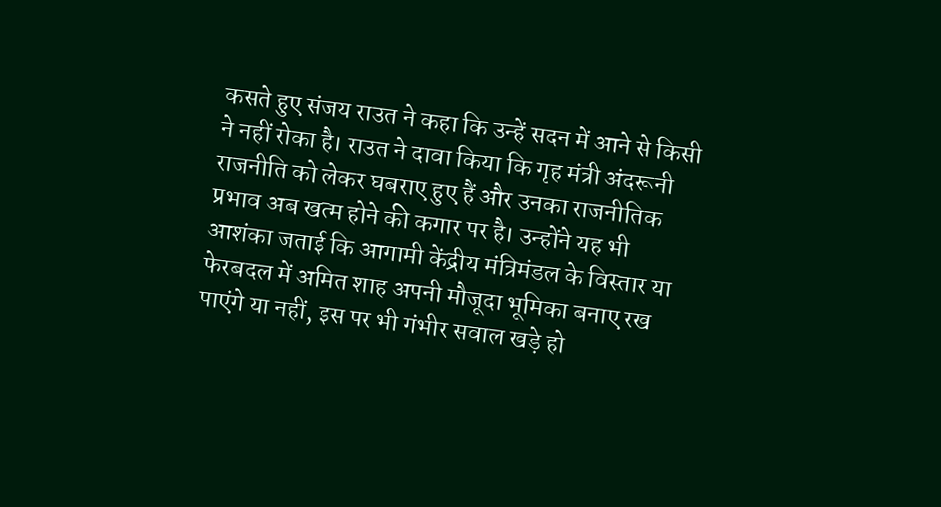कसते हुए संजय राउत ने कहा कि उन्हें सदन में आने से किसी ने नहीं रोका है। राउत ने दावा किया कि गृह मंत्री अंदरूनी राजनीति को लेकर घबराए हुए हैं और उनका राजनीतिक प्रभाव अब खत्म होने की कगार पर है। उन्होंने यह भी आशंका जताई कि आगामी केंद्रीय मंत्रिमंडल के विस्तार या फेरबदल में अमित शाह अपनी मौजूदा भूमिका बनाए रख पाएंगे या नहीं, इस पर भी गंभीर सवाल खड़े हो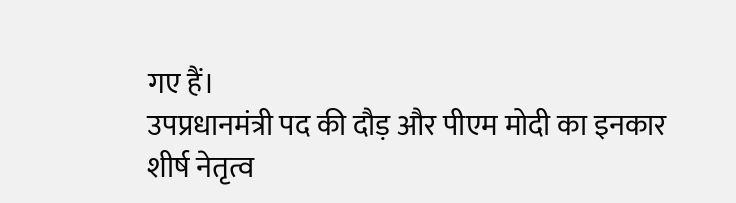गए हैं।
उपप्रधानमंत्री पद की दौड़ और पीएम मोदी का इनकार
शीर्ष नेतृत्व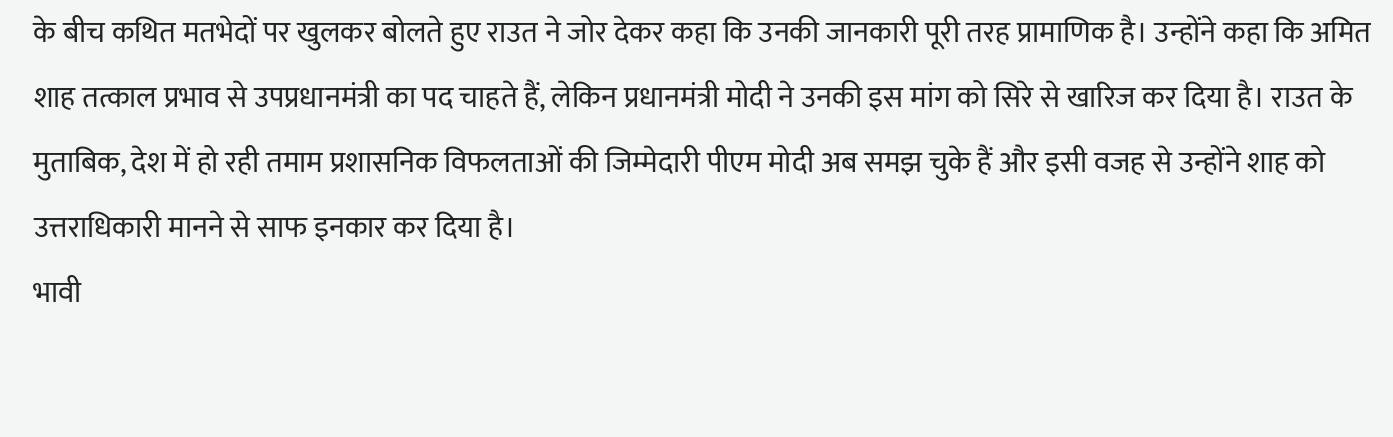के बीच कथित मतभेदों पर खुलकर बोलते हुए राउत ने जोर देकर कहा कि उनकी जानकारी पूरी तरह प्रामाणिक है। उन्होंने कहा कि अमित शाह तत्काल प्रभाव से उपप्रधानमंत्री का पद चाहते हैं, लेकिन प्रधानमंत्री मोदी ने उनकी इस मांग को सिरे से खारिज कर दिया है। राउत के मुताबिक, देश में हो रही तमाम प्रशासनिक विफलताओं की जिम्मेदारी पीएम मोदी अब समझ चुके हैं और इसी वजह से उन्होंने शाह को उत्तराधिकारी मानने से साफ इनकार कर दिया है।
भावी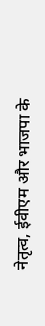नेतृत्व, ईवीएम और भाजपा के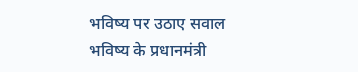भविष्य पर उठाए सवाल
भविष्य के प्रधानमंत्री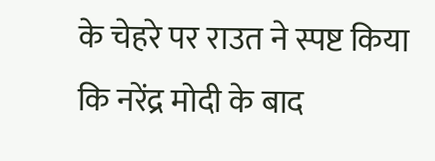के चेहरे पर राउत ने स्पष्ट किया कि नरेंद्र मोदी के बाद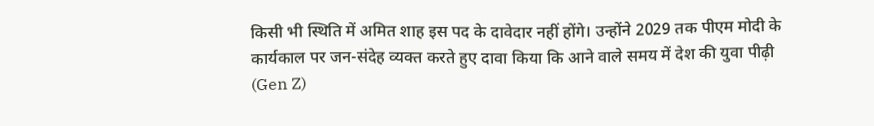किसी भी स्थिति में अमित शाह इस पद के दावेदार नहीं होंगे। उन्होंने 2029 तक पीएम मोदी के कार्यकाल पर जन-संदेह व्यक्त करते हुए दावा किया कि आने वाले समय में देश की युवा पीढ़ी (Gen Z)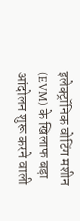इलेक्ट्रॉनिक वोटिंग मशीन (EVM) के खिलाफ बड़ा आंदोलन शुरू करने वाली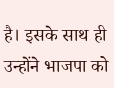है। इसके साथ ही उन्होंने भाजपा को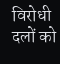विरोधी दलों को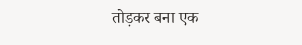तोड़कर बना एक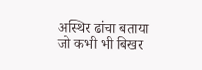अस्थिर ढांचा बताया जो कभी भी बिखर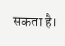सकता है।